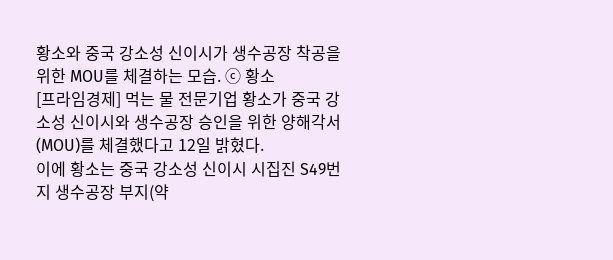황소와 중국 강소성 신이시가 생수공장 착공을 위한 MOU를 체결하는 모습. ⓒ 황소
[프라임경제] 먹는 물 전문기업 황소가 중국 강소성 신이시와 생수공장 승인을 위한 양해각서(MOU)를 체결했다고 12일 밝혔다.
이에 황소는 중국 강소성 신이시 시집진 S49번지 생수공장 부지(약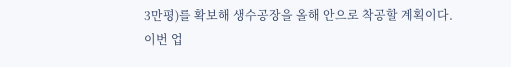3만평)를 확보해 생수공장을 올해 안으로 착공할 계획이다.
이번 업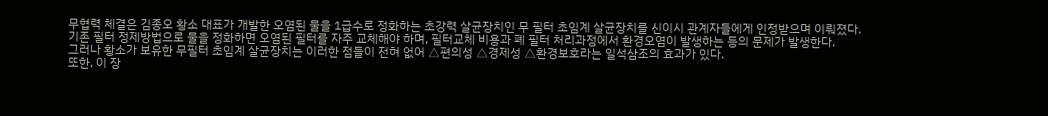무협력 체결은 김종오 황소 대표가 개발한 오염된 물을 1급수로 정화하는 초강력 살균장치인 무 필터 초임계 살균장치를 신이시 관계자들에게 인정받으며 이뤄졌다.
기존 필터 정제방법으로 물을 정화하면 오염된 필터를 자주 교체해야 하며, 필터교체 비용과 폐 필터 처리과정에서 환경오염이 발생하는 등의 문제가 발생한다.
그러나 황소가 보유한 무필터 초임계 살균장치는 이러한 점들이 전혀 없어 △편의성 △경제성 △환경보호라는 일석삼조의 효과가 있다.
또한, 이 장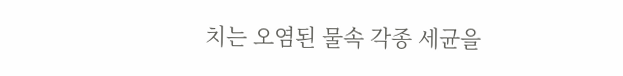치는 오염된 물속 각종 세균을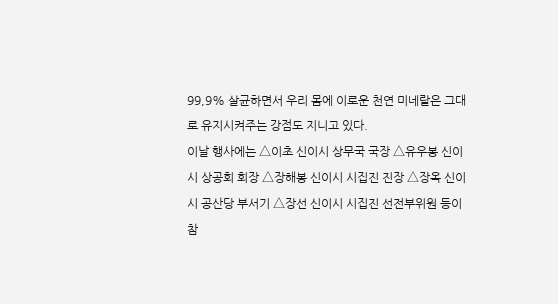99,9% 살균하면서 우리 몸에 이로운 천연 미네랄은 그대로 유지시켜주는 강점도 지니고 있다.
이날 행사에는 △이초 신이시 상무국 국장 △유우봉 신이시 상공회 회장 △장해봉 신이시 시집진 진장 △장옥 신이시 공산당 부서기 △장선 신이시 시집진 선전부위원 등이 참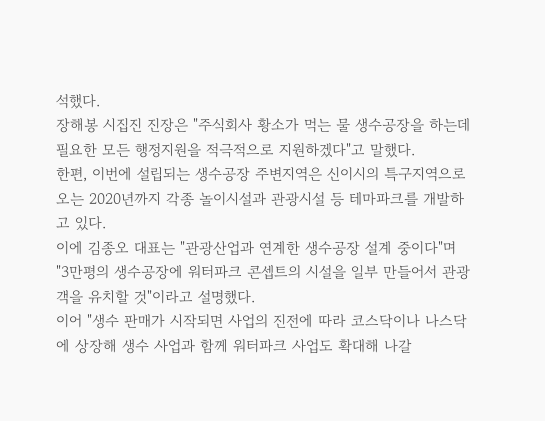석했다.
장해봉 시집진 진장은 "주식회사 황소가 먹는 물 생수공장을 하는데 필요한 모든 행정지원을 적극적으로 지원하겠다"고 말했다.
한편, 이번에 설립되는 생수공장 주변지역은 신이시의 특구지역으로 오는 2020년까지 각종 놀이시설과 관광시설 등 테마파크를 개발하고 있다.
이에 김종오 대표는 "관광산업과 연계한 생수공장 설계 중이다"며 "3만평의 생수공장에 워터파크 콘셉트의 시설을 일부 만들어서 관광객을 유치할 것"이라고 설명했다.
이어 "생수 판매가 시작되면 사업의 진전에 따라 코스닥이나 나스닥에 상장해 생수 사업과 함께 워터파크 사업도 확대해 나갈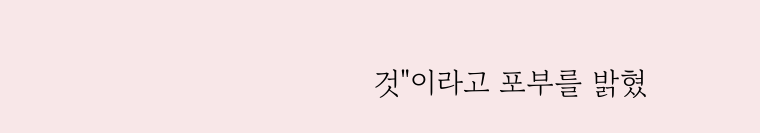것"이라고 포부를 밝혔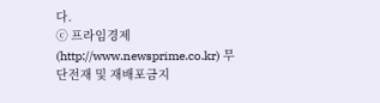다.
ⓒ 프라임경제(http://www.newsprime.co.kr) 무단전재 및 재배포금지